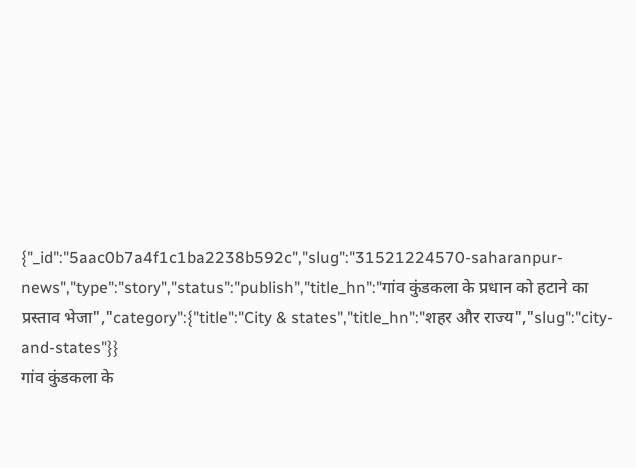{"_id":"5aac0b7a4f1c1ba2238b592c","slug":"31521224570-saharanpur-news","type":"story","status":"publish","title_hn":"गांव कुंडकला के प्रधान को हटाने का प्रस्ताव भेजा","category":{"title":"City & states","title_hn":"शहर और राज्य","slug":"city-and-states"}}
गांव कुंडकला के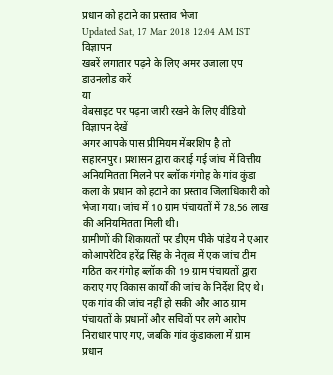प्रधान को हटाने का प्रस्ताव भेजा
Updated Sat, 17 Mar 2018 12:04 AM IST
विज्ञापन
खबरें लगातार पढ़ने के लिए अमर उजाला एप डाउनलोड करें
या
वेबसाइट पर पढ़ना जारी रखने के लिए वीडियो विज्ञापन देखें
अगर आपके पास प्रीमियम मेंबरशिप है तो
सहारनपुर। प्रशासन द्वारा कराई गई जांच में वित्तीय अनियमितता मिलने पर ब्लॉक गंगोह के गांव कुंडा कला के प्रधान को हटाने का प्रस्ताव जिलाधिकारी को भेजा गया। जांच में 10 ग्राम पंचायतों में 78.56 लाख की अनियमितता मिली थी।
ग्रामीणों की शिकायतों पर डीएम पीके पांडेय ने एआर कोआपरेटिव हरेंद्र सिंह के नेतृत्व में एक जांच टीम गठित कर गंगोह ब्लॉक की 19 ग्राम पंचायतों द्वारा कराए गए विकास कार्यों की जांच के निर्देश दिए थे। एक गांव की जांच नहीं हो सकी और आठ ग्राम पंचायतों के प्रधानों और सचिवों पर लगे आरोप निराधार पाए गए, जबकि गांव कुंडाकला में ग्राम प्रधान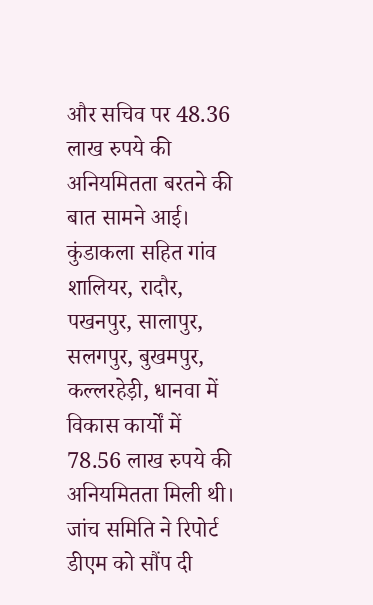और सचिव पर 48.36 लाख रुपये की अनियमितता बरतने की बात सामने आई। कुंडाकला सहित गांव शालियर, रादौर, पखनपुर, सालापुर, सलगपुर, बुखमपुर, कल्लरहेड़ी, धानवा में विकास कार्यों में 78.56 लाख रुपये की अनियमितता मिली थी। जांच समिति ने रिपोर्ट डीएम को सौंप दी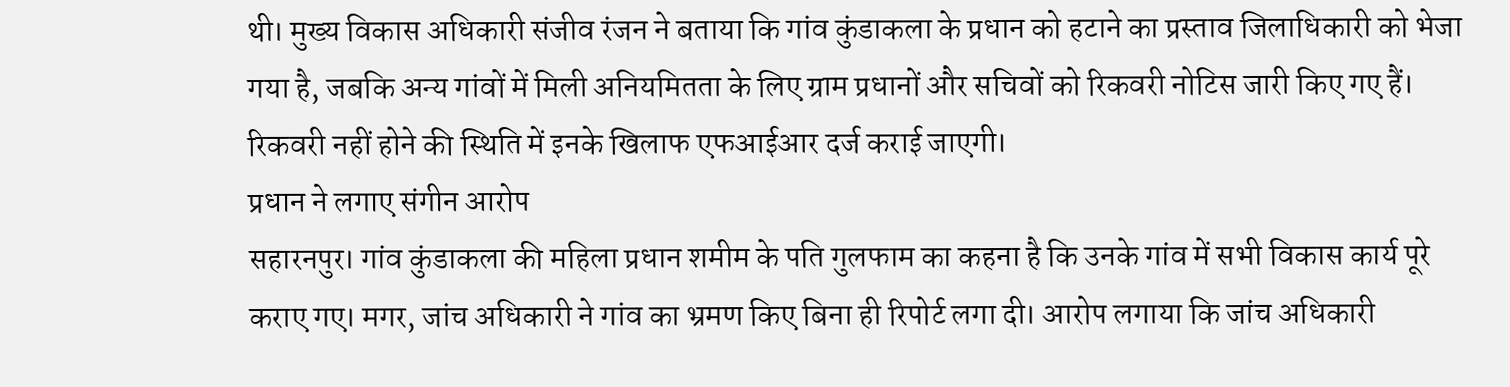थी। मुख्य विकास अधिकारी संजीव रंजन ने बताया कि गांव कुंडाकला के प्रधान को हटाने का प्रस्ताव जिलाधिकारी को भेजा गया है, जबकि अन्य गांवों में मिली अनियमितता के लिए ग्राम प्रधानों और सचिवों को रिकवरी नोटिस जारी किए गए हैं। रिकवरी नहीं होने की स्थिति में इनके खिलाफ एफआईआर दर्ज कराई जाएगी।
प्रधान ने लगाए संगीन आरोप
सहारनपुर। गांव कुंडाकला की महिला प्रधान शमीम के पति गुलफाम का कहना है कि उनके गांव में सभी विकास कार्य पूरे कराए गए। मगर, जांच अधिकारी ने गांव का भ्रमण किए बिना ही रिपोर्ट लगा दी। आरोप लगाया कि जांच अधिकारी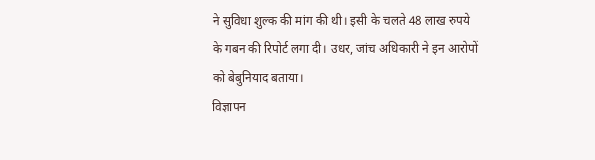ने सुविधा शुल्क की मांग की थी। इसी के चलते 48 लाख रुपये के गबन की रिपोर्ट लगा दी। उधर, जांच अधिकारी ने इन आरोपों को बेबुनियाद बताया।
विज्ञापन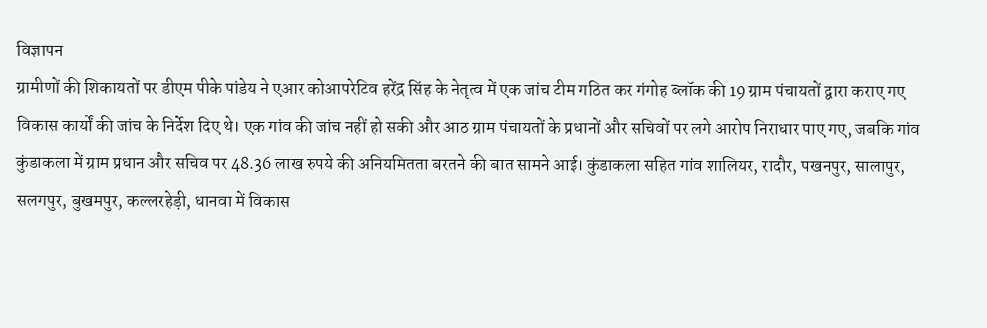विज्ञापन
ग्रामीणों की शिकायतों पर डीएम पीके पांडेय ने एआर कोआपरेटिव हरेंद्र सिंह के नेतृत्व में एक जांच टीम गठित कर गंगोह ब्लॉक की 19 ग्राम पंचायतों द्वारा कराए गए विकास कार्यों की जांच के निर्देश दिए थे। एक गांव की जांच नहीं हो सकी और आठ ग्राम पंचायतों के प्रधानों और सचिवों पर लगे आरोप निराधार पाए गए, जबकि गांव कुंडाकला में ग्राम प्रधान और सचिव पर 48.36 लाख रुपये की अनियमितता बरतने की बात सामने आई। कुंडाकला सहित गांव शालियर, रादौर, पखनपुर, सालापुर, सलगपुर, बुखमपुर, कल्लरहेड़ी, धानवा में विकास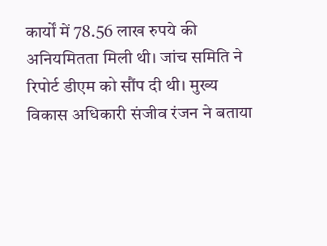कार्यों में 78.56 लाख रुपये की अनियमितता मिली थी। जांच समिति ने रिपोर्ट डीएम को सौंप दी थी। मुख्य विकास अधिकारी संजीव रंजन ने बताया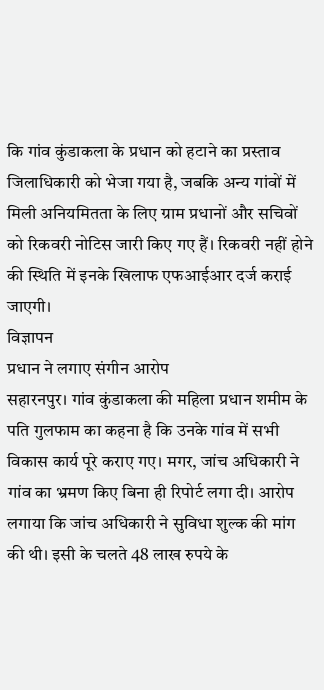कि गांव कुंडाकला के प्रधान को हटाने का प्रस्ताव जिलाधिकारी को भेजा गया है, जबकि अन्य गांवों में मिली अनियमितता के लिए ग्राम प्रधानों और सचिवों को रिकवरी नोटिस जारी किए गए हैं। रिकवरी नहीं होने की स्थिति में इनके खिलाफ एफआईआर दर्ज कराई जाएगी।
विज्ञापन
प्रधान ने लगाए संगीन आरोप
सहारनपुर। गांव कुंडाकला की महिला प्रधान शमीम के पति गुलफाम का कहना है कि उनके गांव में सभी विकास कार्य पूरे कराए गए। मगर, जांच अधिकारी ने गांव का भ्रमण किए बिना ही रिपोर्ट लगा दी। आरोप लगाया कि जांच अधिकारी ने सुविधा शुल्क की मांग की थी। इसी के चलते 48 लाख रुपये के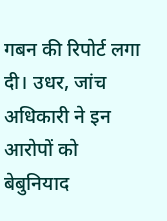गबन की रिपोर्ट लगा दी। उधर, जांच अधिकारी ने इन आरोपों को बेबुनियाद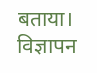बताया।
विज्ञापन